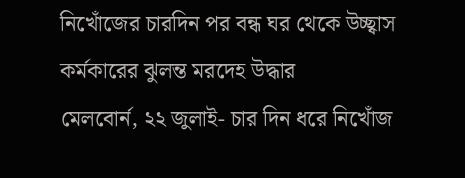নিখোঁজের চারদিন পর বন্ধ ঘর থেকে উচ্ছ্বাস কর্মকারের ঝুলন্ত মরদেহ উদ্ধার
মেলবোর্ন, ২২ জুলাই- চার দিন ধরে নিখোঁজ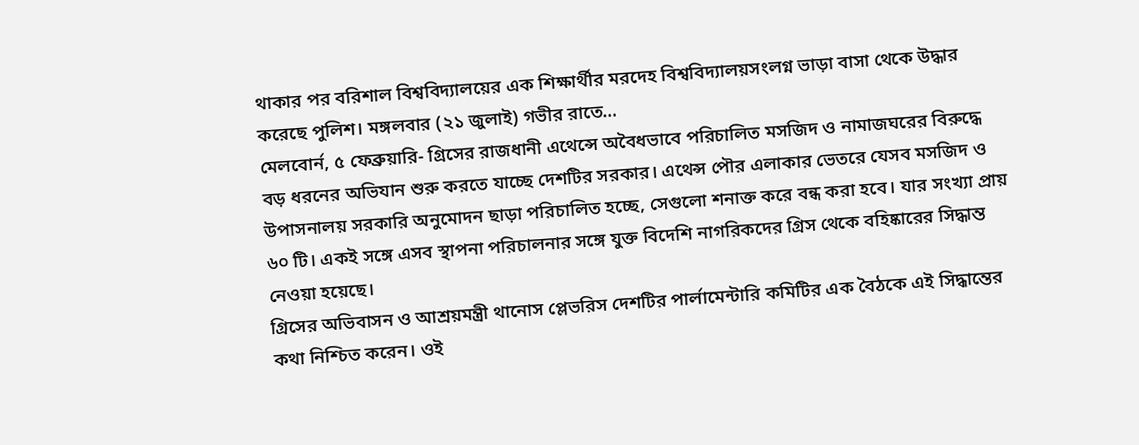থাকার পর বরিশাল বিশ্ববিদ্যালয়ের এক শিক্ষার্থীর মরদেহ বিশ্ববিদ্যালয়সংলগ্ন ভাড়া বাসা থেকে উদ্ধার করেছে পুলিশ। মঙ্গলবার (২১ জুলাই) গভীর রাতে…
মেলবোর্ন, ৫ ফেব্রুয়ারি- গ্রিসের রাজধানী এথেন্সে অবৈধভাবে পরিচালিত মসজিদ ও নামাজঘরের বিরুদ্ধে বড় ধরনের অভিযান শুরু করতে যাচ্ছে দেশটির সরকার। এথেন্স পৌর এলাকার ভেতরে যেসব মসজিদ ও উপাসনালয় সরকারি অনুমোদন ছাড়া পরিচালিত হচ্ছে, সেগুলো শনাক্ত করে বন্ধ করা হবে। যার সংখ্যা প্রায় ৬০ টি। একই সঙ্গে এসব স্থাপনা পরিচালনার সঙ্গে যুক্ত বিদেশি নাগরিকদের গ্রিস থেকে বহিষ্কারের সিদ্ধান্ত নেওয়া হয়েছে।
গ্রিসের অভিবাসন ও আশ্রয়মন্ত্রী থানোস প্লেভরিস দেশটির পার্লামেন্টারি কমিটির এক বৈঠকে এই সিদ্ধান্তের কথা নিশ্চিত করেন। ওই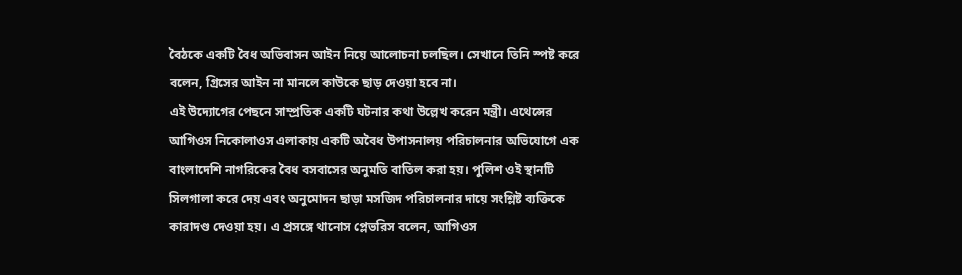বৈঠকে একটি বৈধ অভিবাসন আইন নিয়ে আলোচনা চলছিল। সেখানে তিনি স্পষ্ট করে বলেন, গ্রিসের আইন না মানলে কাউকে ছাড় দেওয়া হবে না।
এই উদ্যোগের পেছনে সাম্প্রতিক একটি ঘটনার কথা উল্লেখ করেন মন্ত্রী। এথেন্সের আগিওস নিকোলাওস এলাকায় একটি অবৈধ উপাসনালয় পরিচালনার অভিযোগে এক বাংলাদেশি নাগরিকের বৈধ বসবাসের অনুমতি বাতিল করা হয়। পুলিশ ওই স্থানটি সিলগালা করে দেয় এবং অনুমোদন ছাড়া মসজিদ পরিচালনার দায়ে সংশ্লিষ্ট ব্যক্তিকে কারাদণ্ড দেওয়া হয়। এ প্রসঙ্গে থানোস প্লেভরিস বলেন, আগিওস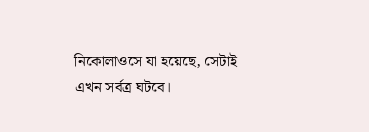নিকোলাওসে যা হয়েছে, সেটাই এখন সর্বত্র ঘটবে।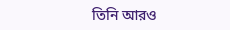তিনি আরও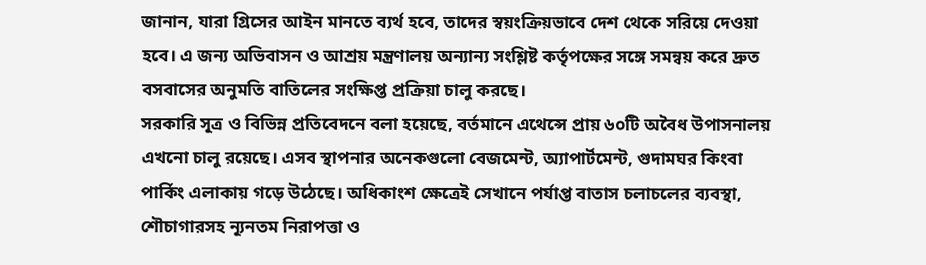জানান, যারা গ্রিসের আইন মানতে ব্যর্থ হবে, তাদের স্বয়ংক্রিয়ভাবে দেশ থেকে সরিয়ে দেওয়া হবে। এ জন্য অভিবাসন ও আশ্রয় মন্ত্রণালয় অন্যান্য সংশ্লিষ্ট কর্তৃপক্ষের সঙ্গে সমন্বয় করে দ্রুত বসবাসের অনুমতি বাতিলের সংক্ষিপ্ত প্রক্রিয়া চালু করছে।
সরকারি সূত্র ও বিভিন্ন প্রতিবেদনে বলা হয়েছে, বর্তমানে এথেন্সে প্রায় ৬০টি অবৈধ উপাসনালয় এখনো চালু রয়েছে। এসব স্থাপনার অনেকগুলো বেজমেন্ট, অ্যাপার্টমেন্ট, গুদামঘর কিংবা পার্কিং এলাকায় গড়ে উঠেছে। অধিকাংশ ক্ষেত্রেই সেখানে পর্যাপ্ত বাতাস চলাচলের ব্যবস্থা, শৌচাগারসহ ন্যূনতম নিরাপত্তা ও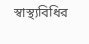স্বাস্থ্যবিধির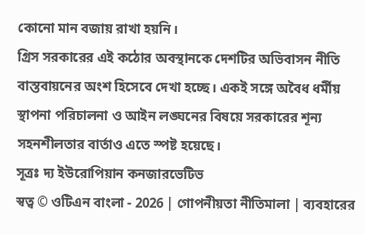কোনো মান বজায় রাখা হয়নি।
গ্রিস সরকারের এই কঠোর অবস্থানকে দেশটির অভিবাসন নীতি বাস্তবায়নের অংশ হিসেবে দেখা হচ্ছে। একই সঙ্গে অবৈধ ধর্মীয় স্থাপনা পরিচালনা ও আইন লঙ্ঘনের বিষয়ে সরকারের শূন্য সহনশীলতার বার্তাও এতে স্পষ্ট হয়েছে।
সূত্রঃ দ্য ইউরোপিয়ান কনজারভেটিভ
স্বত্ব © ওটিএন বাংলা - 2026 | গোপনীয়তা নীতিমালা | ব্যবহারের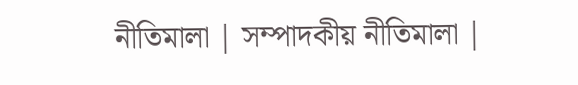নীতিমালা | সম্পাদকীয় নীতিমালা |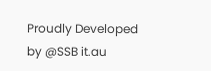Proudly Developed by @SSB it.au